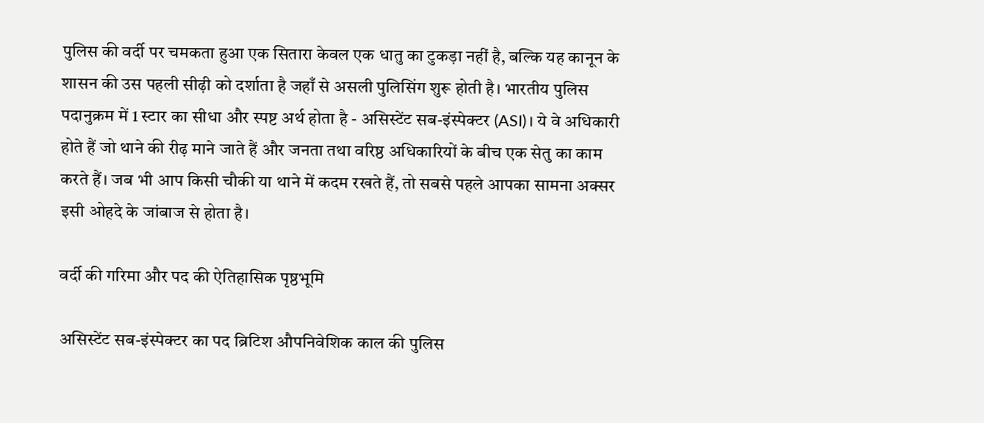पुलिस की वर्दी पर चमकता हुआ एक सितारा केवल एक धातु का टुकड़ा नहीं है, बल्कि यह कानून के शासन की उस पहली सीढ़ी को दर्शाता है जहाँ से असली पुलिसिंग शुरू होती है। भारतीय पुलिस पदानुक्रम में 1 स्टार का सीधा और स्पष्ट अर्थ होता है - असिस्टेंट सब-इंस्पेक्टर (ASI)। ये वे अधिकारी होते हैं जो थाने की रीढ़ माने जाते हैं और जनता तथा वरिष्ठ अधिकारियों के बीच एक सेतु का काम करते हैं। जब भी आप किसी चौकी या थाने में कदम रखते हैं, तो सबसे पहले आपका सामना अक्सर इसी ओहदे के जांबाज से होता है।

वर्दी की गरिमा और पद की ऐतिहासिक पृष्ठभूमि

असिस्टेंट सब-इंस्पेक्टर का पद ब्रिटिश औपनिवेशिक काल की पुलिस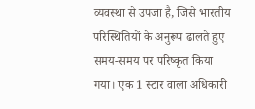व्यवस्था से उपजा है, जिसे भारतीय परिस्थितियों के अनुरूप ढालते हुए समय-समय पर परिष्कृत किया गया। एक 1 स्टार वाला अधिकारी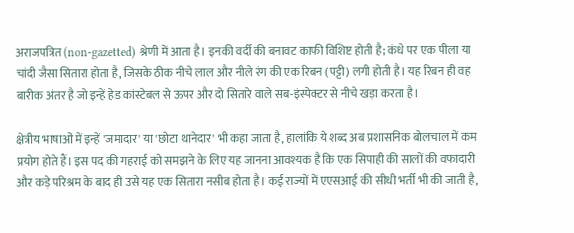अराजपत्रित (non-gazetted) श्रेणी में आता है। इनकी वर्दी की बनावट काफी विशिष्ट होती है; कंधे पर एक पीला या चांदी जैसा सितारा होता है, जिसके ठीक नीचे लाल और नीले रंग की एक रिबन (पट्टी) लगी होती है। यह रिबन ही वह बारीक अंतर है जो इन्हें हेड कांस्टेबल से ऊपर और दो सितारे वाले सब-इंस्पेक्टर से नीचे खड़ा करता है।

क्षेत्रीय भाषाओं में इन्हें 'जमादार' या 'छोटा थानेदार' भी कहा जाता है, हालांकि ये शब्द अब प्रशासनिक बोलचाल में कम प्रयोग होते हैं। इस पद की गहराई को समझने के लिए यह जानना आवश्यक है कि एक सिपाही की सालों की वफादारी और कड़े परिश्रम के बाद ही उसे यह एक सितारा नसीब होता है। कई राज्यों में एएसआई की सीधी भर्ती भी की जाती है,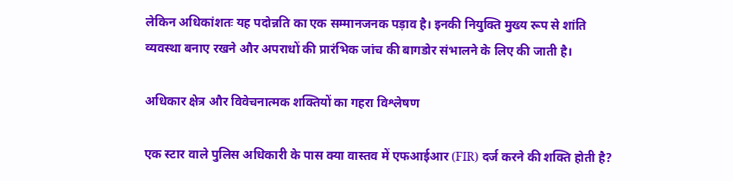लेकिन अधिकांशतः यह पदोन्नति का एक सम्मानजनक पड़ाव है। इनकी नियुक्ति मुख्य रूप से शांति व्यवस्था बनाए रखने और अपराधों की प्रारंभिक जांच की बागडोर संभालने के लिए की जाती है।

अधिकार क्षेत्र और विवेचनात्मक शक्तियों का गहरा विश्लेषण

एक स्टार वाले पुलिस अधिकारी के पास क्या वास्तव में एफआईआर (FIR) दर्ज करने की शक्ति होती है?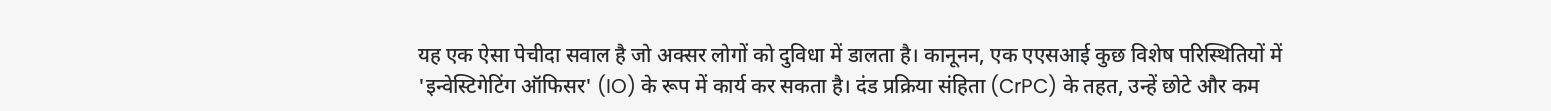यह एक ऐसा पेचीदा सवाल है जो अक्सर लोगों को दुविधा में डालता है। कानूनन, एक एएसआई कुछ विशेष परिस्थितियों में 'इन्वेस्टिगेटिंग ऑफिसर' (IO) के रूप में कार्य कर सकता है। दंड प्रक्रिया संहिता (CrPC) के तहत, उन्हें छोटे और कम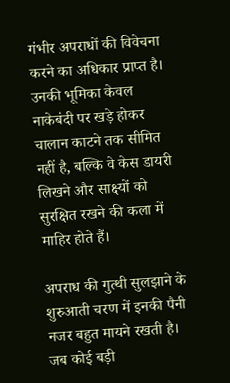गंभीर अपराधों की विवेचना करने का अधिकार प्राप्त है। उनकी भूमिका केवल नाकेबंदी पर खड़े होकर चालान काटने तक सीमित नहीं है, बल्कि वे केस डायरी लिखने और साक्ष्यों को सुरक्षित रखने की कला में माहिर होते हैं।

अपराध की गुत्थी सुलझाने के शुरुआती चरण में इनकी पैनी नजर बहुत मायने रखती है। जब कोई बड़ी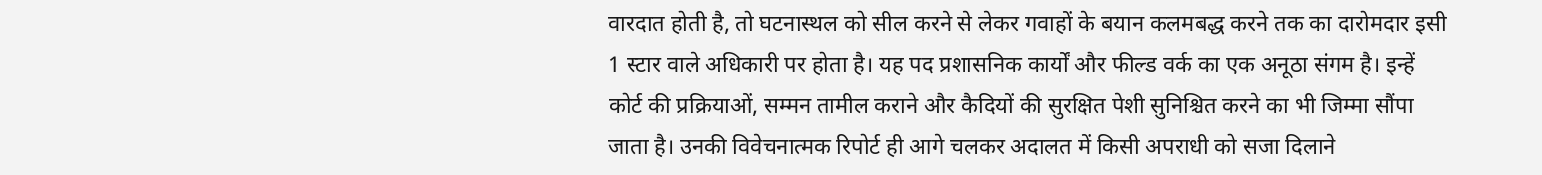वारदात होती है, तो घटनास्थल को सील करने से लेकर गवाहों के बयान कलमबद्ध करने तक का दारोमदार इसी 1 स्टार वाले अधिकारी पर होता है। यह पद प्रशासनिक कार्यों और फील्ड वर्क का एक अनूठा संगम है। इन्हें कोर्ट की प्रक्रियाओं, सम्मन तामील कराने और कैदियों की सुरक्षित पेशी सुनिश्चित करने का भी जिम्मा सौंपा जाता है। उनकी विवेचनात्मक रिपोर्ट ही आगे चलकर अदालत में किसी अपराधी को सजा दिलाने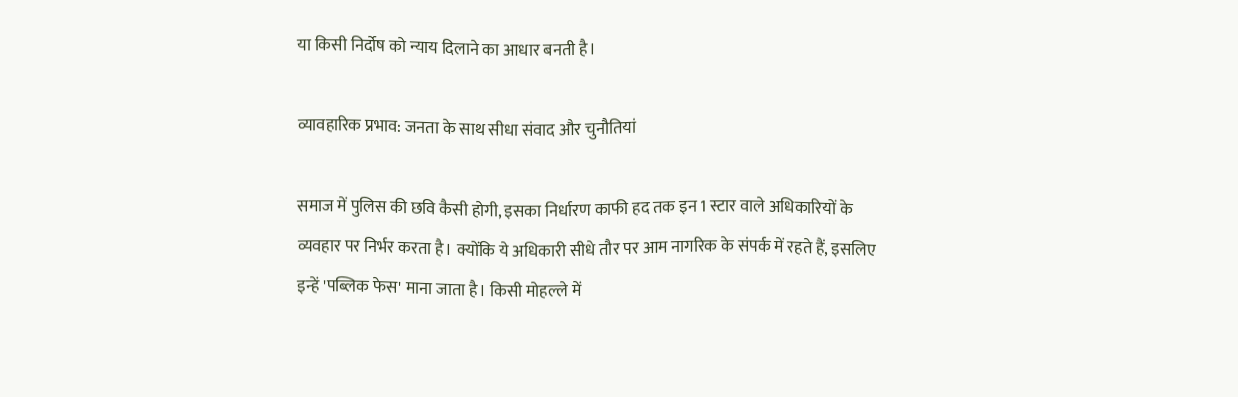या किसी निर्दोष को न्याय दिलाने का आधार बनती है।

व्यावहारिक प्रभाव: जनता के साथ सीधा संवाद और चुनौतियां

समाज में पुलिस की छवि कैसी होगी, इसका निर्धारण काफी हद तक इन 1 स्टार वाले अधिकारियों के व्यवहार पर निर्भर करता है। क्योंकि ये अधिकारी सीधे तौर पर आम नागरिक के संपर्क में रहते हैं, इसलिए इन्हें 'पब्लिक फेस' माना जाता है। किसी मोहल्ले में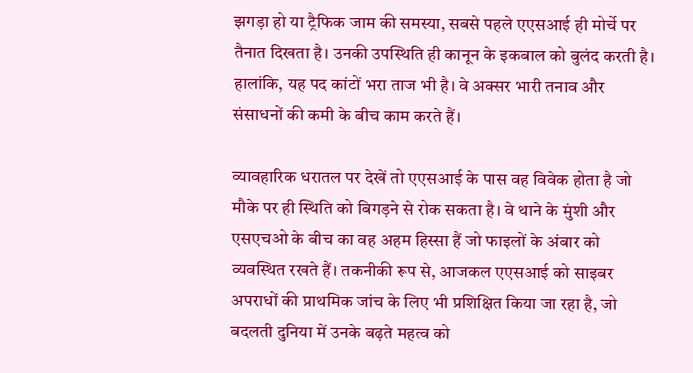झगड़ा हो या ट्रैफिक जाम की समस्या, सबसे पहले एएसआई ही मोर्चे पर तैनात दिखता है। उनकी उपस्थिति ही कानून के इकबाल को बुलंद करती है। हालांकि, यह पद कांटों भरा ताज भी है। वे अक्सर भारी तनाव और संसाधनों की कमी के बीच काम करते हैं।

व्यावहारिक धरातल पर देखें तो एएसआई के पास वह विवेक होता है जो मौके पर ही स्थिति को बिगड़ने से रोक सकता है। वे थाने के मुंशी और एसएचओ के बीच का वह अहम हिस्सा हैं जो फाइलों के अंबार को व्यवस्थित रखते हैं। तकनीकी रूप से, आजकल एएसआई को साइबर अपराधों की प्राथमिक जांच के लिए भी प्रशिक्षित किया जा रहा है, जो बदलती दुनिया में उनके बढ़ते महत्व को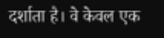दर्शाता है। वे केवल एक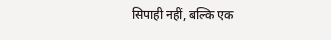सिपाही नहीं, बल्कि एक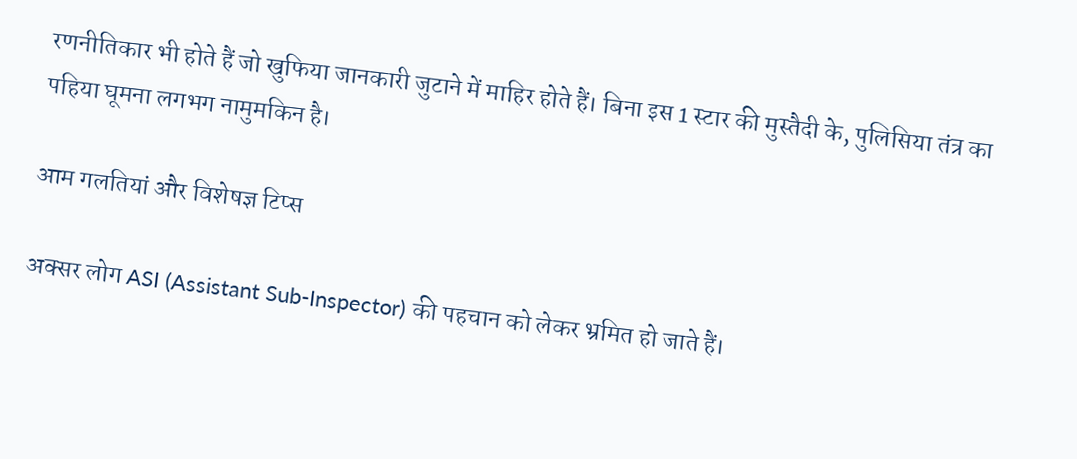रणनीतिकार भी होते हैं जो खुफिया जानकारी जुटाने में माहिर होते हैं। बिना इस 1 स्टार की मुस्तैदी के, पुलिसिया तंत्र का पहिया घूमना लगभग नामुमकिन है।

आम गलतियां और विशेषज्ञ टिप्स

अक्सर लोग ASI (Assistant Sub-Inspector) की पहचान को लेकर भ्रमित हो जाते हैं।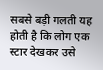सबसे बड़ी गलती यह होती है कि लोग एक स्टार देखकर उसे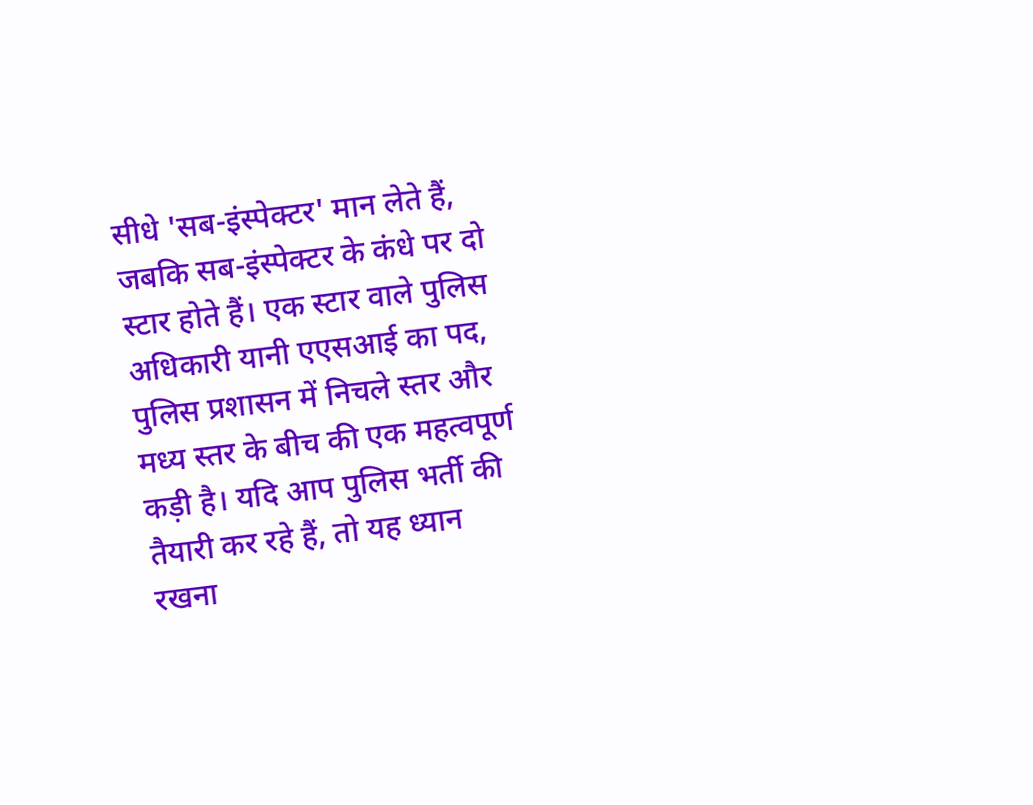सीधे 'सब-इंस्पेक्टर' मान लेते हैं, जबकि सब-इंस्पेक्टर के कंधे पर दो स्टार होते हैं। एक स्टार वाले पुलिस अधिकारी यानी एएसआई का पद, पुलिस प्रशासन में निचले स्तर और मध्य स्तर के बीच की एक महत्वपूर्ण कड़ी है। यदि आप पुलिस भर्ती की तैयारी कर रहे हैं, तो यह ध्यान रखना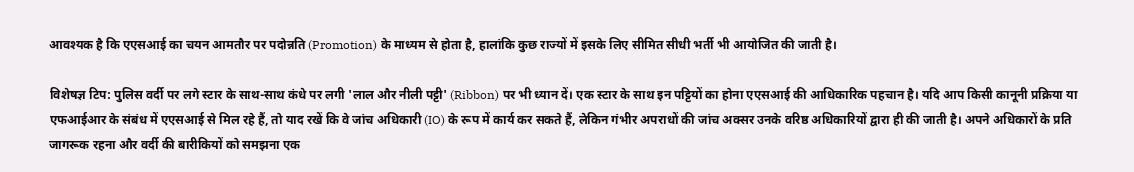आवश्यक है कि एएसआई का चयन आमतौर पर पदोन्नति (Promotion) के माध्यम से होता है, हालांकि कुछ राज्यों में इसके लिए सीमित सीधी भर्ती भी आयोजित की जाती है।

विशेषज्ञ टिप: पुलिस वर्दी पर लगे स्टार के साथ-साथ कंधे पर लगी 'लाल और नीली पट्टी' (Ribbon) पर भी ध्यान दें। एक स्टार के साथ इन पट्टियों का होना एएसआई की आधिकारिक पहचान है। यदि आप किसी कानूनी प्रक्रिया या एफआईआर के संबंध में एएसआई से मिल रहे हैं, तो याद रखें कि वे जांच अधिकारी (IO) के रूप में कार्य कर सकते हैं, लेकिन गंभीर अपराधों की जांच अक्सर उनके वरिष्ठ अधिकारियों द्वारा ही की जाती है। अपने अधिकारों के प्रति जागरूक रहना और वर्दी की बारीकियों को समझना एक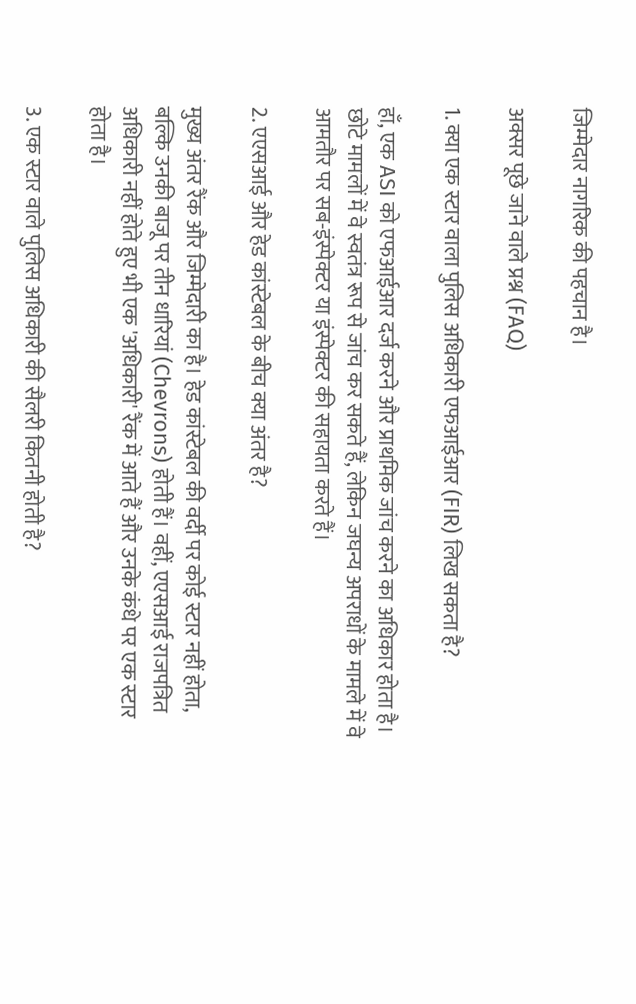जिम्मेदार नागरिक की पहचान है।

अक्सर पूछे जाने वाले प्रश्न (FAQ)

1. क्या एक स्टार वाला पुलिस अधिकारी एफआईआर (FIR) लिख सकता है?

हाँ, एक ASI को एफआईआर दर्ज करने और प्राथमिक जांच करने का अधिकार होता है। छोटे मामलों में वे स्वतंत्र रूप से जांच कर सकते हैं, लेकिन जघन्य अपराधों के मामले में वे आमतौर पर सब-इंस्पेक्टर या इंस्पेक्टर की सहायता करते हैं।

2. एएसआई और हेड कांस्टेबल के बीच क्या अंतर है?

मुख्य अंतर रैंक और जिम्मेदारी का है। हेड कांस्टेबल की वर्दी पर कोई स्टार नहीं होता, बल्कि उनकी बाजू पर तीन धारियां (Chevrons) होती हैं। वहीं, एएसआई राजपत्रित अधिकारी नहीं होते हुए भी एक 'अधिकारी' रैंक में आते हैं और उनके कंधे पर एक स्टार होता है।

3. एक स्टार वाले पुलिस अधिकारी की सैलरी कितनी होती है?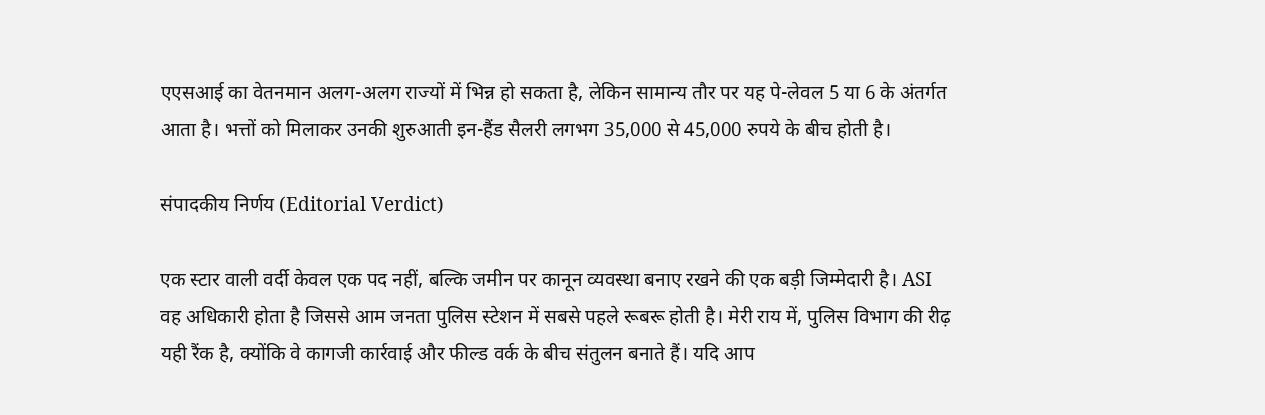एएसआई का वेतनमान अलग-अलग राज्यों में भिन्न हो सकता है, लेकिन सामान्य तौर पर यह पे-लेवल 5 या 6 के अंतर्गत आता है। भत्तों को मिलाकर उनकी शुरुआती इन-हैंड सैलरी लगभग 35,000 से 45,000 रुपये के बीच होती है।

संपादकीय निर्णय (Editorial Verdict)

एक स्टार वाली वर्दी केवल एक पद नहीं, बल्कि जमीन पर कानून व्यवस्था बनाए रखने की एक बड़ी जिम्मेदारी है। ASI वह अधिकारी होता है जिससे आम जनता पुलिस स्टेशन में सबसे पहले रूबरू होती है। मेरी राय में, पुलिस विभाग की रीढ़ यही रैंक है, क्योंकि वे कागजी कार्रवाई और फील्ड वर्क के बीच संतुलन बनाते हैं। यदि आप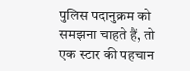पुलिस पदानुक्रम को समझना चाहते हैं, तो एक स्टार की पहचान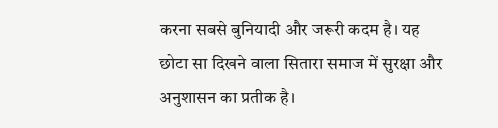करना सबसे बुनियादी और जरूरी कदम है। यह छोटा सा दिखने वाला सितारा समाज में सुरक्षा और अनुशासन का प्रतीक है।